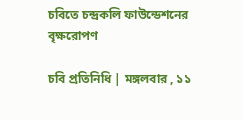চবিতে চন্দ্রকলি ফাউন্ডেশনের বৃক্ষরোপণ

চবি প্রতিনিধি | মঙ্গলবার , ১১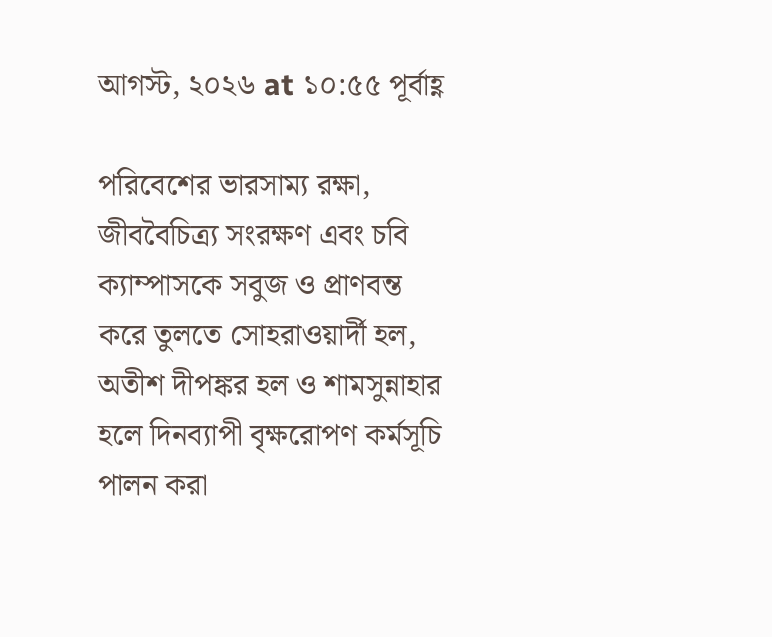আগস্ট, ২০২৬ at ১০:৫৫ পূর্বাহ্ণ

পরিবেশের ভারসাম্য রক্ষা, জীববৈচিত্র্য সংরক্ষণ এবং চবি ক্যাম্পাসকে সবুজ ও প্রাণবন্ত করে তুলতে সোহরাওয়ার্দী হল, অতীশ দীপঙ্কর হল ও শামসুন্নাহার হলে দিনব্যাপী বৃক্ষরোপণ কর্মসূচি পালন করা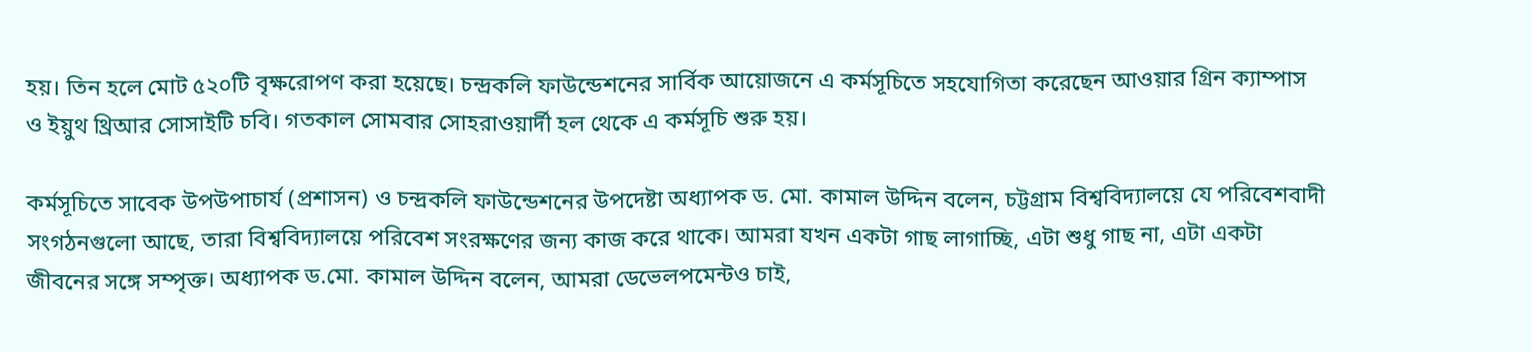হয়। তিন হলে মোট ৫২০টি বৃক্ষরোপণ করা হয়েছে। চন্দ্রকলি ফাউন্ডেশনের সার্বিক আয়োজনে এ কর্মসূচিতে সহযোগিতা করেছেন আওয়ার গ্রিন ক্যাম্পাস ও ইয়ুথ থ্রিআর সোসাইটি চবি। গতকাল সোমবার সোহরাওয়ার্দী হল থেকে এ কর্মসূচি শুরু হয়।

কর্মসূচিতে সাবেক উপউপাচার্য (প্রশাসন) ও চন্দ্রকলি ফাউন্ডেশনের উপদেষ্টা অধ্যাপক ড. মো. কামাল উদ্দিন বলেন, চট্টগ্রাম বিশ্ববিদ্যালয়ে যে পরিবেশবাদী সংগঠনগুলো আছে, তারা বিশ্ববিদ্যালয়ে পরিবেশ সংরক্ষণের জন্য কাজ করে থাকে। আমরা যখন একটা গাছ লাগাচ্ছি, এটা শুধু গাছ না, এটা একটা জীবনের সঙ্গে সম্পৃক্ত। অধ্যাপক ড.মো. কামাল উদ্দিন বলেন, আমরা ডেভেলপমেন্টও চাই,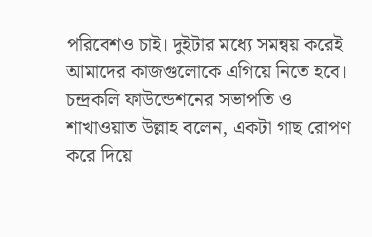পরিবেশও চাই। দুইটার মধ্যে সমন্বয় করেই আমাদের কাজগুলোকে এগিয়ে নিতে হবে। চন্দ্রকলি ফাউন্ডেশনের সভাপতি ও শাখাওয়াত উল্লাহ বলেন, একটা গাছ রোপণ করে দিয়ে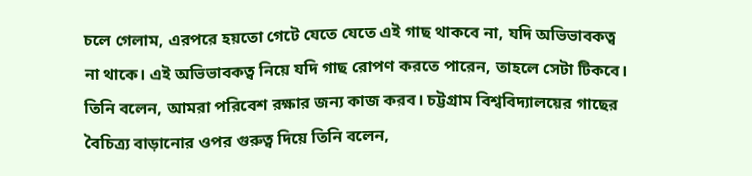চলে গেলাম, এরপরে হয়তো গেটে যেতে যেতে এই গাছ থাকবে না, যদি অভিভাবকত্ব না থাকে। এই অভিভাবকত্ব নিয়ে যদি গাছ রোপণ করতে পারেন, তাহলে সেটা টিকবে। তিনি বলেন, আমরা পরিবেশ রক্ষার জন্য কাজ করব। চট্টগ্রাম বিশ্ববিদ্যালয়ের গাছের বৈচিত্র্য বাড়ানোর ওপর গুরুত্ব দিয়ে তিনি বলেন,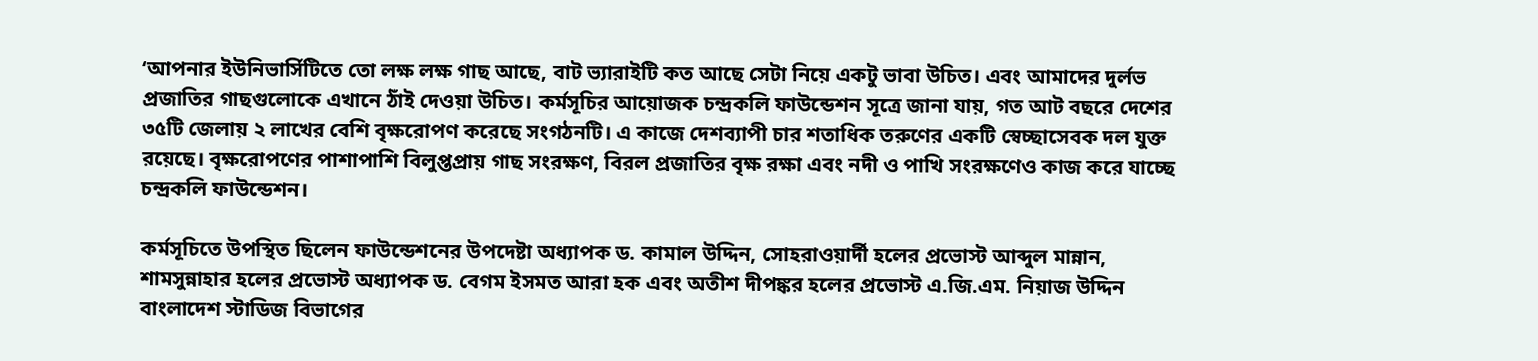‘আপনার ইউনিভার্সিটিতে তো লক্ষ লক্ষ গাছ আছে, বাট ভ্যারাইটি কত আছে সেটা নিয়ে একটু ভাবা উচিত। এবং আমাদের দুর্লভ প্রজাতির গাছগুলোকে এখানে ঠাঁই দেওয়া উচিত। কর্মসূচির আয়োজক চন্দ্রকলি ফাউন্ডেশন সূত্রে জানা যায়, গত আট বছরে দেশের ৩৫টি জেলায় ২ লাখের বেশি বৃক্ষরোপণ করেছে সংগঠনটি। এ কাজে দেশব্যাপী চার শতাধিক তরুণের একটি স্বেচ্ছাসেবক দল যুক্ত রয়েছে। বৃক্ষরোপণের পাশাপাশি বিলুপ্তপ্রায় গাছ সংরক্ষণ, বিরল প্রজাতির বৃক্ষ রক্ষা এবং নদী ও পাখি সংরক্ষণেও কাজ করে যাচ্ছে চন্দ্রকলি ফাউন্ডেশন।

কর্মসূচিতে উপস্থিত ছিলেন ফাউন্ডেশনের উপদেষ্টা অধ্যাপক ড. কামাল উদ্দিন, সোহরাওয়ার্দী হলের প্রভোস্ট আব্দুল মান্নান, শামসুন্নাহার হলের প্রভোস্ট অধ্যাপক ড. বেগম ইসমত আরা হক এবং অতীশ দীপঙ্কর হলের প্রভোস্ট এ.জি.এম. নিয়াজ উদ্দিন বাংলাদেশ স্টাডিজ বিভাগের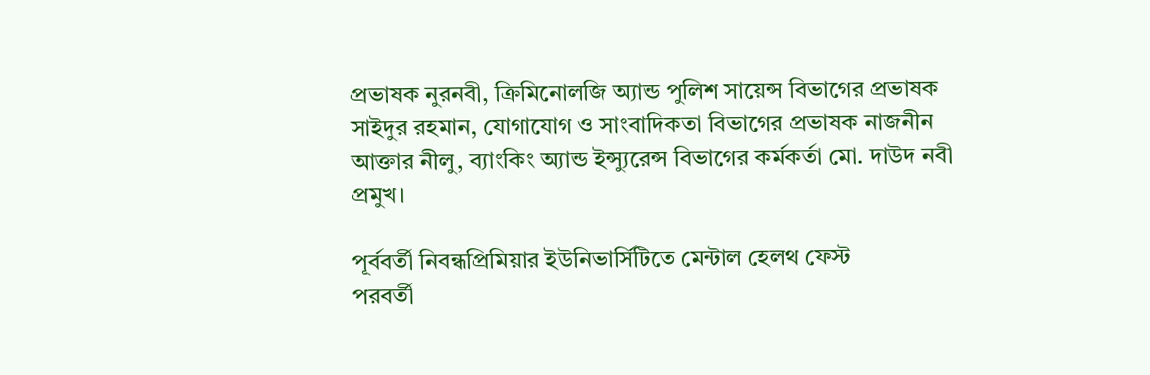প্রভাষক নুরনবী, ক্রিমিনোলজি অ্যান্ড পুলিশ সায়েন্স বিভাগের প্রভাষক সাইদুর রহমান, যোগাযোগ ও সাংবাদিকতা বিভাগের প্রভাষক নাজনীন আক্তার নীলু, ব্যাংকিং অ্যান্ড ইন্স্যুরেন্স বিভাগের কর্মকর্তা মো. দাউদ নবী প্রমুখ।

পূর্ববর্তী নিবন্ধপ্রিমিয়ার ইউনিভার্সিটিতে মেন্টাল হেলথ ফেস্ট
পরবর্তী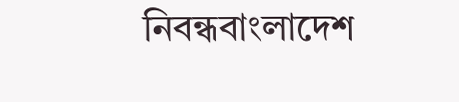নিবন্ধবাংলাদেশ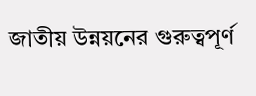জাতীয় উন্নয়নের গুরুত্বপূর্ণ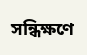সন্ধিক্ষণে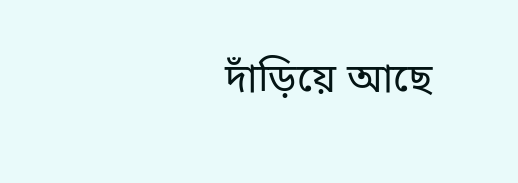দাঁড়িয়ে আছে